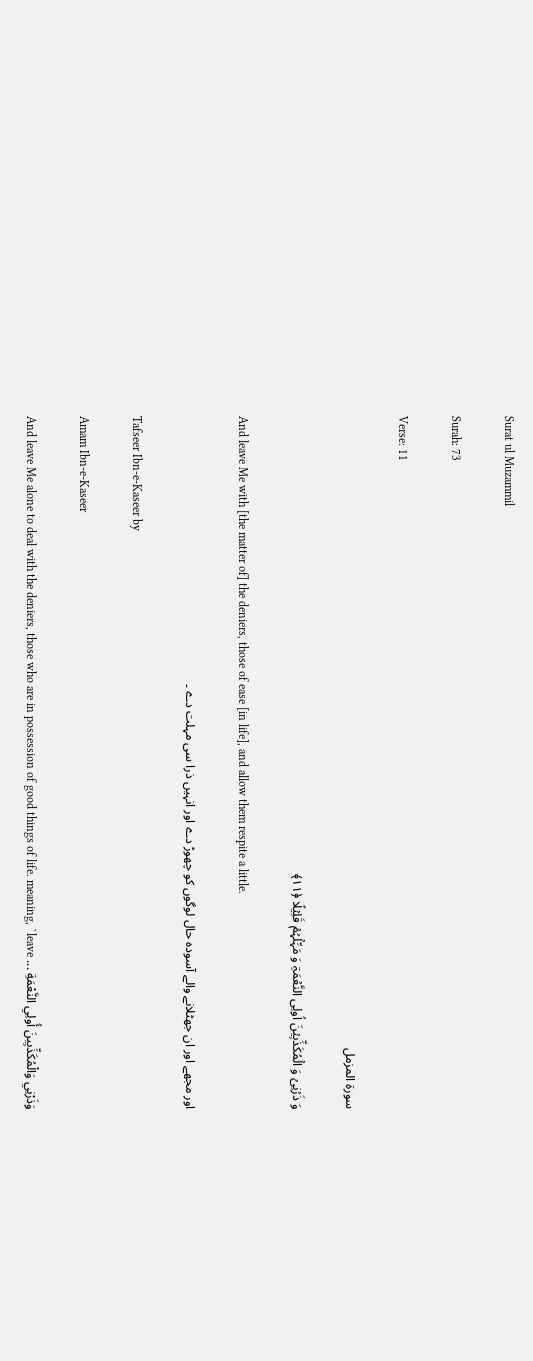Surat ul Muzammil

Surah: 73

Verse: 11

سورة المزمل

وَ ذَرۡنِیۡ وَ الۡمُکَذِّبِیۡنَ اُولِی النَّعۡمَۃِ وَ مَہِّلۡہُمۡ قَلِیۡلًا ﴿۱۱﴾

And leave Me with [the matter of] the deniers, those of ease [in life], and allow them respite a little.

اور مجھے اور ان جھٹلانے والے آسودہ حال لوگوں کو چھوڑ دے اور انہیں ذرا سی مہلت دے ۔

Tafseer Ibn-e-Kaseer by

Amam Ibn-e-Kaseer

وَذَرْنِي وَالْمُكَذِّبِينَ أُولِي النَّعْمَةِ ... And leave Me alone to deal with the deniers, those who are in possession of good things of life. meaning, `leave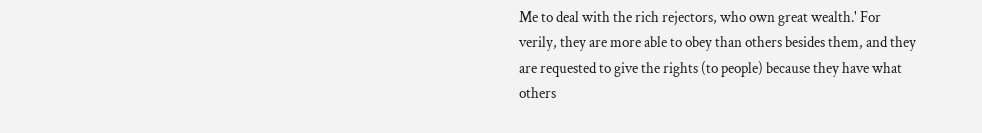Me to deal with the rich rejectors, who own great wealth.' For verily, they are more able to obey than others besides them, and they are requested to give the rights (to people) because they have what others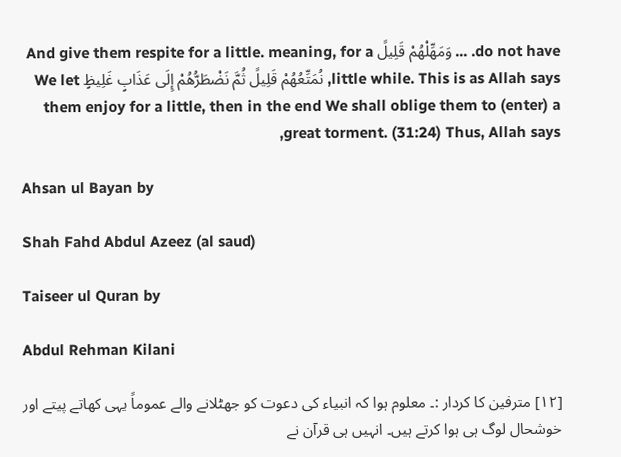do not have. ... وَمَهِّلْهُمْ قَلِيلً And give them respite for a little. meaning, for a little while. This is as Allah says, نُمَتِّعُهُمْ قَلِيلً ثُمَّ نَضْطَرُّهُمْ إِلَى عَذَابٍ غَلِيظٍ We let them enjoy for a little, then in the end We shall oblige them to (enter) a great torment. (31:24) Thus, Allah says,

Ahsan ul Bayan by

Shah Fahd Abdul Azeez (al saud)

Taiseer ul Quran by

Abdul Rehman Kilani

[١٢] مترفین کا کردار :۔ معلوم ہوا کہ انبیاء کی دعوت کو جھٹلانے والے عموماً یہی کھاتے پیتے اور خوشحال لوگ ہی ہوا کرتے ہیں۔ انہیں ہی قرآن نے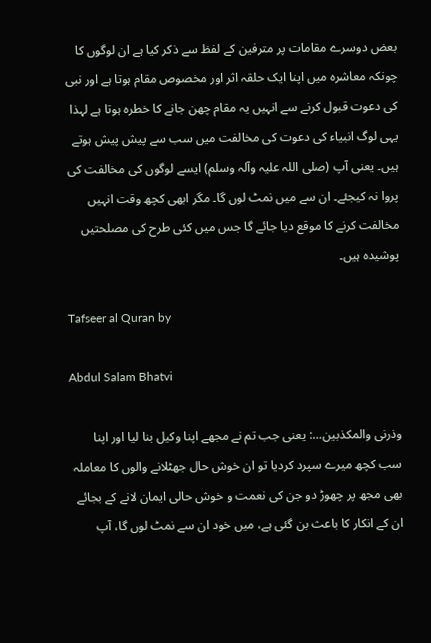بعض دوسرے مقامات پر مترفین کے لفظ سے ذکر کیا ہے ان لوگوں کا چونکہ معاشرہ میں اپنا ایک حلقہ اثر اور مخصوص مقام ہوتا ہے اور نبی کی دعوت قبول کرنے سے انہیں یہ مقام چھن جانے کا خطرہ ہوتا ہے لہذا یہی لوگ انبیاء کی دعوت کی مخالفت میں سب سے پیش پیش ہوتے ہیں۔ یعنی آپ (صلی اللہ علیہ وآلہ وسلم) ایسے لوگوں کی مخالفت کی پروا نہ کیجئے۔ ان سے میں نمٹ لوں گا۔ مگر ابھی کچھ وقت انہیں مخالفت کرنے کا موقع دیا جائے گا جس میں کئی طرح کی مصلحتیں پوشیدہ ہیں۔

Tafseer al Quran by

Abdul Salam Bhatvi

وذرنی والمکذبین…: یعنی جب تم نے مجھے اپنا وکیل بنا لیا اور اپنا سب کچھ میرے سپرد کردیا تو ان خوش حال جھٹلانے والوں کا معاملہ بھی مجھ پر چھوڑ دو جن کی نعمت و خوش حالی ایمان لانے کے بجائے ان کے انکار کا باعث بن گئی ہے، میں خود ان سے نمٹ لوں گا، آپ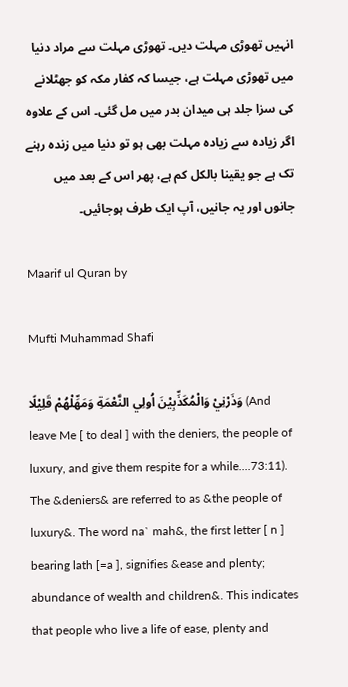انہیں تھوڑی مہلت دیں۔ تھوڑی مہلت سے مراد دنیا میں تھوڑی مہلت ہے، جیسا کہ کفار مکہ کو جھٹلانے کی سزا جلد ہی میدان بدر میں مل گئی۔ اس کے علاوہ اگر زیادہ سے زیادہ مہلت بھی ہو تو دنیا میں زندہ رہنے تک ہے جو یقینا بالکل کم ہے، پھر اس کے بعد میں جانوں اور یہ جانیں، آپ ایک طرف ہوجائیں۔

Maarif ul Quran by

Mufti Muhammad Shafi

وَذَرْنِيْ وَالْمُكَذِّبِيْنَ اُولِي النَّعْمَةِ وَمَهِّلْهُمْ قَلِيْلًا (And leave Me [ to deal ] with the deniers, the people of luxury, and give them respite for a while....73:11). The &deniers& are referred to as &the people of luxury&. The word na` mah&, the first letter [ n ] bearing lath [=a ], signifies &ease and plenty; abundance of wealth and children&. This indicates that people who live a life of ease, plenty and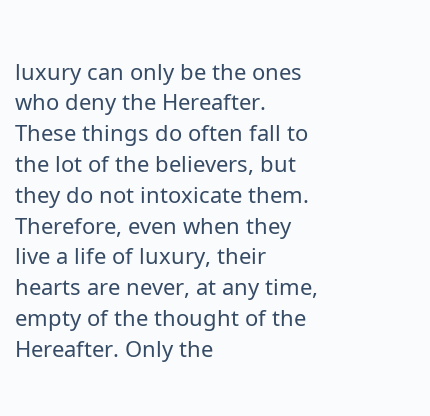luxury can only be the ones who deny the Hereafter. These things do often fall to the lot of the believers, but they do not intoxicate them. Therefore, even when they live a life of luxury, their hearts are never, at any time, empty of the thought of the Hereafter. Only the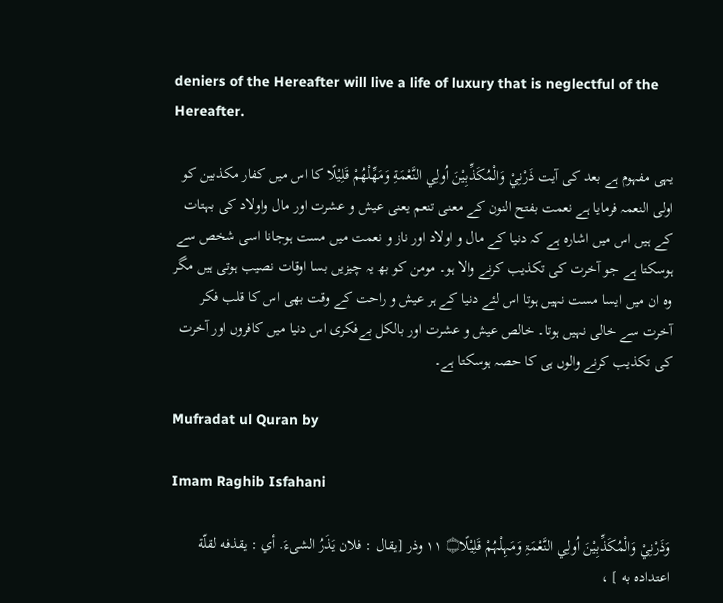deniers of the Hereafter will live a life of luxury that is neglectful of the Hereafter.

یہی مفہوم ہے بعد کی آیت ذَرْنِيْ وَالْمُكَذِّبِيْنَ اُولِي النَّعْمَةِ وَمَهِّلْهُمْ قَلِيْلًا کا اس میں کفار مکذبین کو اولی النعمہ فرمایا ہے نعمت بفتح النون کے معنی تنعم یعنی عیش و عشرت اور مال واولاد کی بہتات کے ہیں اس میں اشارہ ہے کہ دنیا کے مال و اولاد اور ناز و نعمت میں مست ہوجانا اسی شخص سے ہوسکتا ہے جو آخرت کی تکذیب کرنے والا ہو۔ مومن کو بھ یہ چیزیں بسا اوقات نصیب ہوتی ہیں مگر وہ ان میں ایسا مست نہیں ہوتا اس لئے دنیا کے ہر عیش و راحت کے وقت بھی اس کا قلب فکر آخرت سے خالی نہیں ہوتا۔ خالص عیش و عشرت اور بالکل بےفکری اس دنیا میں کافروں اور آخرت کی تکذیب کرنے والوں ہی کا حصہ ہوسکتا ہے۔

Mufradat ul Quran by

Imam Raghib Isfahani

وَذَرْنِيْ وَالْمُكَذِّبِيْنَ اُولِي النَّعْمَۃِ وَمَہِلْہُمْ قَلِيْلًا۝ ١١ وذر [يقال : فلان يَذَرُ الشیءَ. أي : يقذفه لقلّة اعتداده به ] ،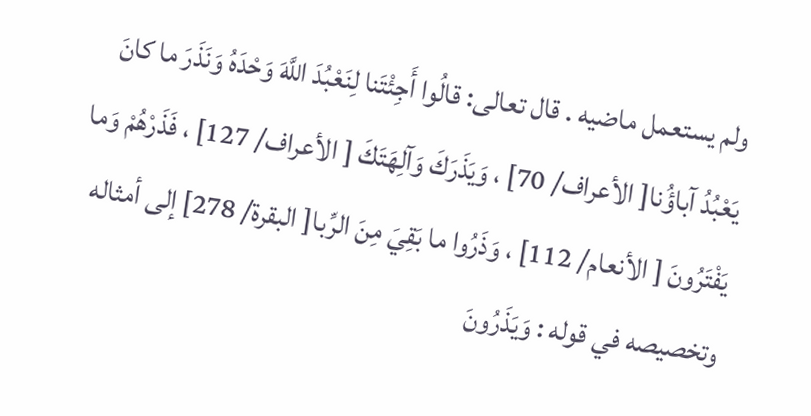ولم يستعمل ماضيه . قال تعالی: قالُوا أَجِئْتَنا لِنَعْبُدَ اللَّهَ وَحْدَهُ وَنَذَرَ ما کانَ يَعْبُدُ آباؤُنا[ الأعراف/ 70] ، وَيَذَرَكَ وَآلِهَتَكَ [ الأعراف/ 127] ، فَذَرْهُمْ وَما يَفْتَرُونَ [ الأنعام/ 112] ، وَذَرُوا ما بَقِيَ مِنَ الرِّبا[ البقرة/ 278] إلى أمثاله وتخصیصه في قوله : وَيَذَرُونَ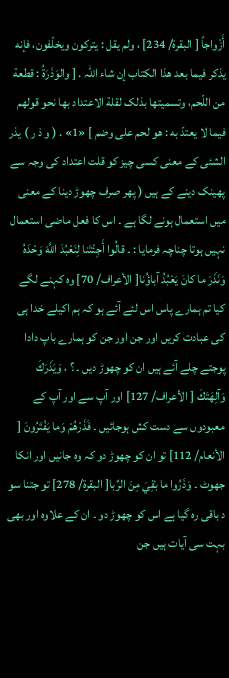أَزْواجاً [ البقرة/ 234] ، ولم يقل : يترکون ويخلّفون، فإنه يذكر فيما بعد هذا الکتاب إن شاء اللہ . [ والوَذَرَةُ : قطعة من اللّحم، وتسمیتها بذلک لقلة الاعتداد بها نحو قولهم فيما لا يعتدّ به : هو لحم علی وضم ] «1» . ( و ذ ر ) یذر الشئی کے معنی کسی چیز کو قلت اعتداد کی وجہ سے پھینک دینے کے ہیں ( پھر صرف چھوڑ دینا کے معنی میں استعمال ہونے لگا ہے ۔ اس کا فعل ماضی استعمال نہیں ہوتا چناچہ فرمایا : ۔ قالُوا أَجِئْتَنا لِنَعْبُدَ اللَّهَ وَحْدَهُ وَنَذَرَ ما کانَ يَعْبُدُ آباؤُنا[ الأعراف/ 70] وہ کہنے لگے کیا تم ہمارے پاس اس لئے آئے ہو کہ ہم اکیلے خدا ہی کی عبادت کریں اور جن اور جن کو ہمارے باپ دادا پوجتے چلے آئے ہیں ان کو چھوڑ دیں ۔ ؟ ، وَيَذَرَكَ وَآلِهَتَكَ [ الأعراف/ 127] اور آپ سے اور آپ کے معبودوں سے دست کش ہوجائیں ۔ فَذَرْهُمْ وَما يَفْتَرُونَ [ الأنعام/ 112] تو ان کو چھوڑ دو کہ وہ جانیں اور انکا جھوٹ ۔ وَذَرُوا ما بَقِيَ مِنَ الرِّبا[ البقرة/ 278] تو جتنا سو د باقی رہ گیا ہے اس کو چھوڑ دو ۔ ان کے علاوہ اور بھی بہت سی آیات ہیں جن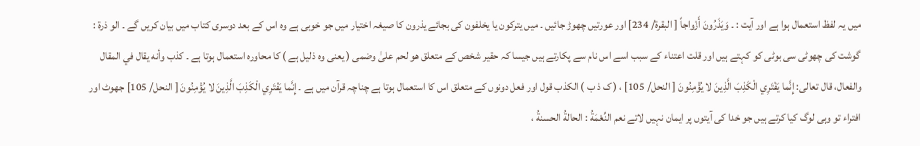میں یہ لفظ استعمال ہوا ہے اور آیت : ۔ وَيَذَرُونَ أَزْواجاً [ البقرة/ 234] اور عورتیں چھوڑ جائیں ۔ میں یترکون یا یخلفون کی بجائے یذرون کا صیغہ اختیار میں جو خوبی ہے وہ اس کے بعد دوسری کتاب میں بیان کریں گے ۔ الو ذرۃ : گوشت کی چھوٹی سی بوٹی کو کہتے ہیں اور قلت اعتناء کے سبب اسے اس نام سے پکارتے ہیں جیسا کہ حقیر شخص کے متعلق ھو لحم علیٰ وضمی ( یعنی وہ ذلیل ہے ) کا محاورہ استعمال ہوتا ہے ۔ كذب وأنه يقال في المقال والفعال، قال تعالی: إِنَّما يَفْتَرِي الْكَذِبَ الَّذِينَ لا يُؤْمِنُونَ [ النحل/ 105] ، ( ک ذ ب ) الکذب قول اور فعل دونوں کے متعلق اس کا استعمال ہوتا ہے چناچہ قرآن میں ہے ۔ إِنَّما يَفْتَرِي الْكَذِبَ الَّذِينَ لا يُؤْمِنُونَ [ النحل/ 105] جھوٹ اور افتراء تو وہی لوگ کیا کرتے ہیں جو خدا کی آیتوں پر ایمان نہیں لاتے نعم النِّعْمَةُ : الحالةُ الحسنةُ ،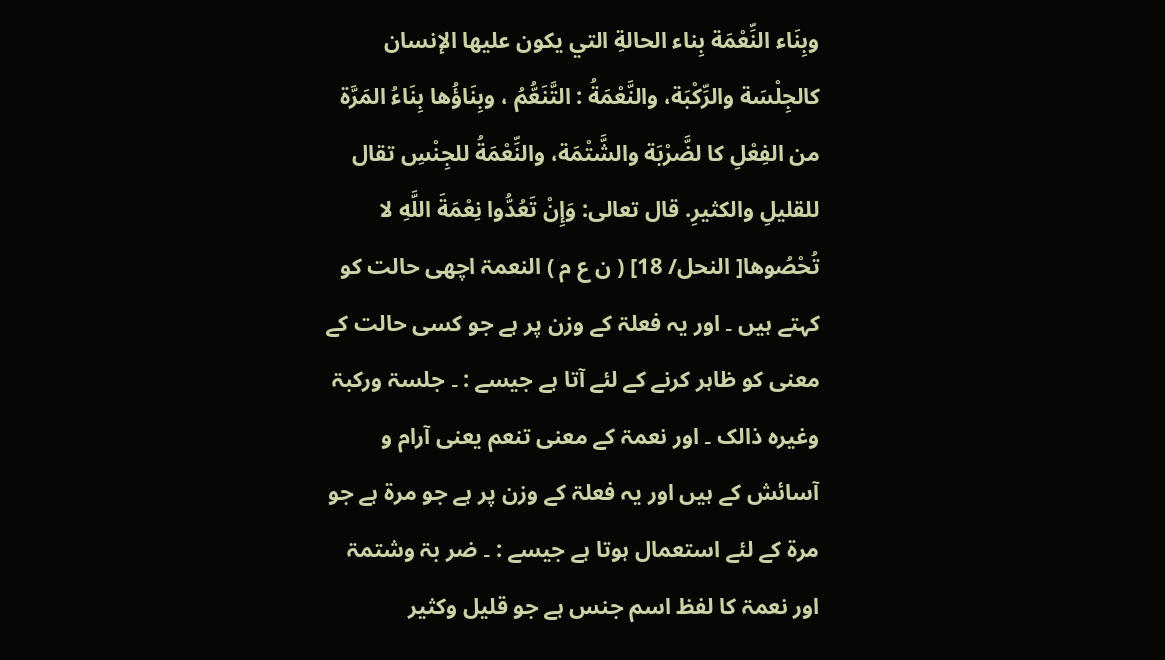وبِنَاء النِّعْمَة بِناء الحالةِ التي يكون عليها الإنسان کالجِلْسَة والرِّكْبَة، والنَّعْمَةُ : التَّنَعُّمُ ، وبِنَاؤُها بِنَاءُ المَرَّة من الفِعْلِ کا لضَّرْبَة والشَّتْمَة، والنِّعْمَةُ للجِنْسِ تقال للقلیلِ والکثيرِ. قال تعالی: وَإِنْ تَعُدُّوا نِعْمَةَ اللَّهِ لا تُحْصُوها[ النحل/ 18] ( ن ع م ) النعمۃ اچھی حالت کو کہتے ہیں ۔ اور یہ فعلۃ کے وزن پر ہے جو کسی حالت کے معنی کو ظاہر کرنے کے لئے آتا ہے جیسے : ۔ جلسۃ ورکبۃ وغیرہ ذالک ۔ اور نعمۃ کے معنی تنعم یعنی آرام و آسائش کے ہیں اور یہ فعلۃ کے وزن پر ہے جو مرۃ ہے جو مرۃ کے لئے استعمال ہوتا ہے جیسے : ۔ ضر بۃ وشتمۃ اور نعمۃ کا لفظ اسم جنس ہے جو قلیل وکثیر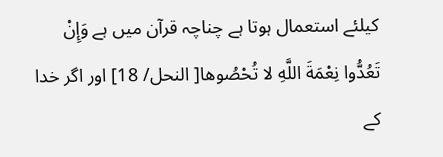کیلئے استعمال ہوتا ہے چناچہ قرآن میں ہے وَإِنْ تَعُدُّوا نِعْمَةَ اللَّهِ لا تُحْصُوها[ النحل/ 18] اور اگر خدا کے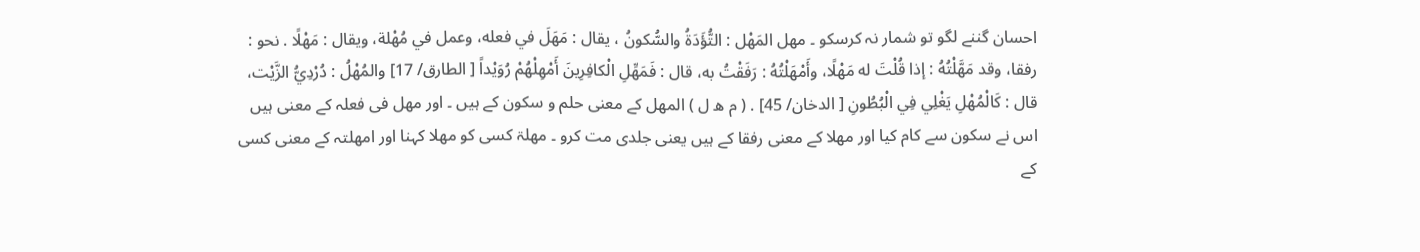احسان گننے لگو تو شمار نہ کرسکو ۔ مهل المَهْل : التُّؤَدَةُ والسُّكونُ ، يقال : مَهَلَ في فعله، وعمل في مُهْلة، ويقال : مَهْلًا . نحو : رفقا، وقد مَهَّلْتُهُ : إذا قُلْتَ له مَهْلًا، وأَمْهَلْتُهُ : رَفَقْتُ به، قال : فَمَهِّلِ الْكافِرِينَ أَمْهِلْهُمْ رُوَيْداً [ الطارق/ 17] والمُهْلُ : دُرْدِيُّ الزَّيْت، قال : كَالْمُهْلِ يَغْلِي فِي الْبُطُونِ [ الدخان/ 45] . ( م ھ ل ) المھل کے معنی حلم و سکون کے ہیں ۔ اور مھل فی فعلہ کے معنی ہیں اس نے سکون سے کام کیا اور مھلا کے معنی رفقا کے ہیں یعنی جلدی مت کرو ۔ مھلۃ کسی کو مھلا کہنا اور امھلتہ کے معنی کسی کے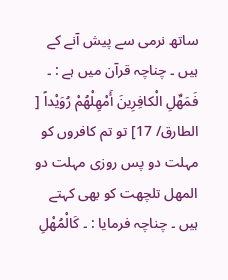ساتھ نرمی سے پیش آنے کے ہیں ۔ چناچہ قرآن میں ہے : ۔ فَمَهِّلِ الْكافِرِينَ أَمْهِلْهُمْ رُوَيْداً [ الطارق/ 17] تو تم کافروں کو مہلت دو پس روزی مہلت دو المھل تلچھت کو بھی کہتے ہیں ۔ چناچہ فرمایا : ۔ كَالْمُهْلِ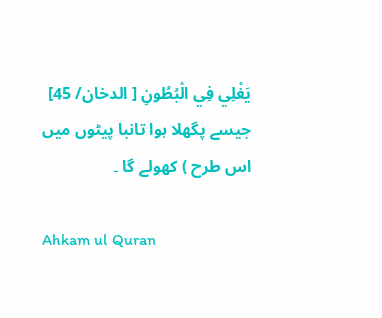يَغْلِي فِي الْبُطُونِ [ الدخان/ 45] جیسے پگھلا ہوا تانبا پیٹوں میں اس طرح ) کھولے گا ۔

Ahkam ul Quran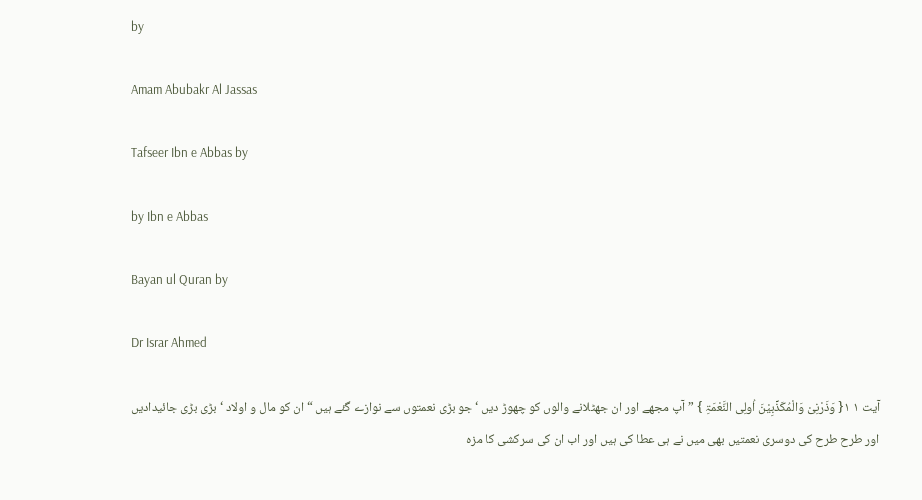by

Amam Abubakr Al Jassas

Tafseer Ibn e Abbas by

by Ibn e Abbas

Bayan ul Quran by

Dr Israr Ahmed

آیت ١ ١{ وَذَرْنِیْ وَالْمُکَذِّبِیْنَ اُولِی النَّعْمَۃِ } ” آپ مجھے اور ان جھٹلانے والوں کو چھوڑ دیں ‘ جو بڑی نعمتوں سے نوازے گئے ہیں “ ان کو مال و اولاد ‘ بڑی بڑی جائیدادیں اور طرح طرح کی دوسری نعمتیں بھی میں نے ہی عطا کی ہیں اور اب ان کی سرکشی کا مزہ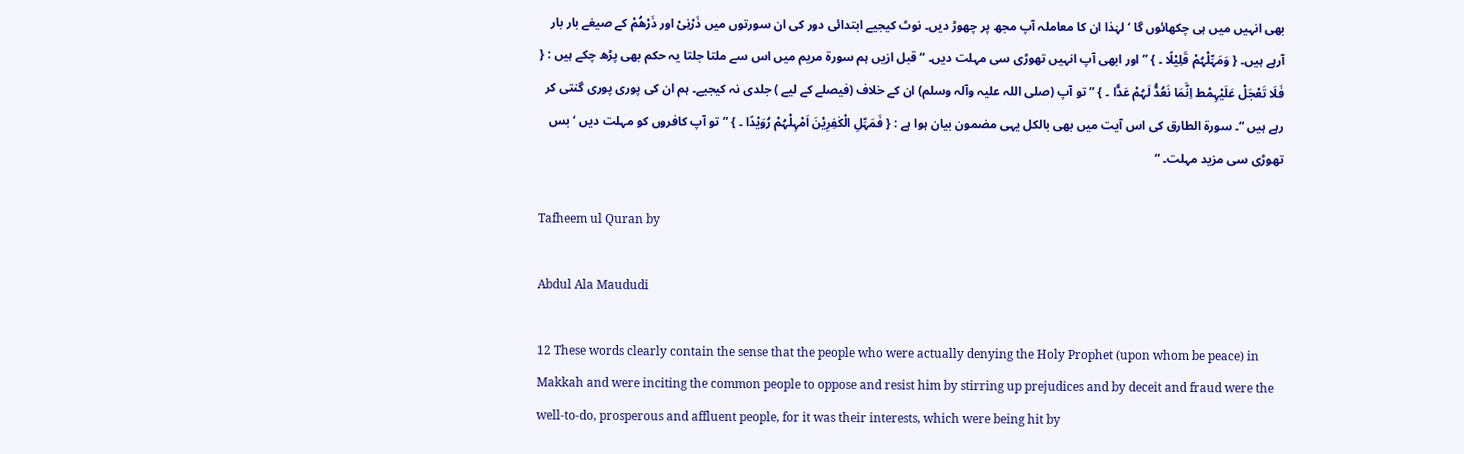بھی انہیں میں ہی چکھائوں گا ‘ لہٰذا ان کا معاملہ آپ مجھ پر چھوڑ دیں۔ نوٹ کیجیے ابتدائی دور کی ان سورتوں میں ذَرْنِیْ اور ذَرْھُمْ کے صیغے بار بار آرہے ہیں۔ { وَمَہِّلْہُمْ قَلِیْلًا ۔ } ” اور ابھی آپ انہیں تھوڑی سی مہلت دیں۔ “ قبل ازیں ہم سورة مریم میں اس سے ملتا جلتا یہ حکم بھی پڑھ چکے ہیں : { فَلَا تَعْجَلْ عَلَیْہِمْط اِنَّمَا نَعُدُّ لَہُمْ عَدًّا ۔ } ” تو آپ (صلی اللہ علیہ وآلہ وسلم) ان کے خلاف (فیصلے کے لیے ) جلدی نہ کیجیے۔ ہم ان کی پوری پوری گنتی کر رہے ہیں “۔ سورة الطارق کی اس آیت میں بھی بالکل یہی مضمون بیان ہوا ہے : { فَمَہِّلِ الْکٰفِرِیْنَ اَمْہِلْہُمْ رُوَیْدًا ۔ } ” تو آپ کافروں کو مہلت دیں ‘ بس تھوڑی سی مزید مہلت۔ “

Tafheem ul Quran by

Abdul Ala Maududi

12 These words clearly contain the sense that the people who were actually denying the Holy Prophet (upon whom be peace) in Makkah and were inciting the common people to oppose and resist him by stirring up prejudices and by deceit and fraud were the well-to-do, prosperous and affluent people, for it was their interests, which were being hit by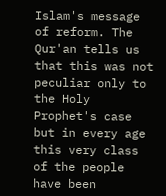Islam's message of reform. The Qur'an tells us that this was not peculiar only to the Holy Prophet's case but in every age this very class of the people have been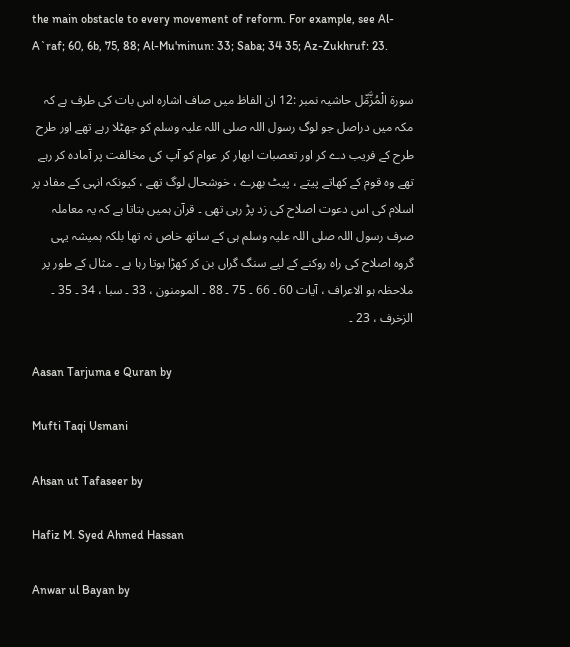the main obstacle to every movement of reform. For example, see Al-A`raf; 60, 6b, 75, 88; Al-Mu'minun: 33; Saba; 34 35; Az-Zukhruf: 23.

سورة الْمُزَّمِّل حاشیہ نمبر :12 ان الفاظ میں صاف اشارہ اس بات کی طرف ہے کہ مکہ میں دراصل جو لوگ رسول اللہ صلی اللہ علیہ وسلم کو جھٹلا رہے تھے اور طرح طرح کے فریب دے کر اور تعصبات ابھار کر عوام کو آپ کی مخالفت پر آمادہ کر رہے تھے وہ قوم کے کھاتے پیتے ، پیٹ بھرے ، خوشحال لوگ تھے ، کیونکہ انہی کے مفاد پر اسلام کی اس دعوت اصلاح کی زد پڑ رہی تھی ۔ قرآن ہمیں بتاتا ہے کہ یہ معاملہ صرف رسول اللہ صلی اللہ علیہ وسلم ہی کے ساتھ خاص نہ تھا بلکہ ہمیشہ یہی گروہ اصلاح کی راہ روکنے کے لیے سنگ گراں بن کر کھڑا ہوتا رہا ہے ۔ مثال کے طور پر ملاحظہ ہو الاعراف ، آیات 60 ۔ 66 ۔ 75 ۔ 88 ۔ المومنون ، 33 ۔ سبا ، 34 ۔ 35 ۔ الزخرف ، 23 ۔

Aasan Tarjuma e Quran by

Mufti Taqi Usmani

Ahsan ut Tafaseer by

Hafiz M. Syed Ahmed Hassan

Anwar ul Bayan by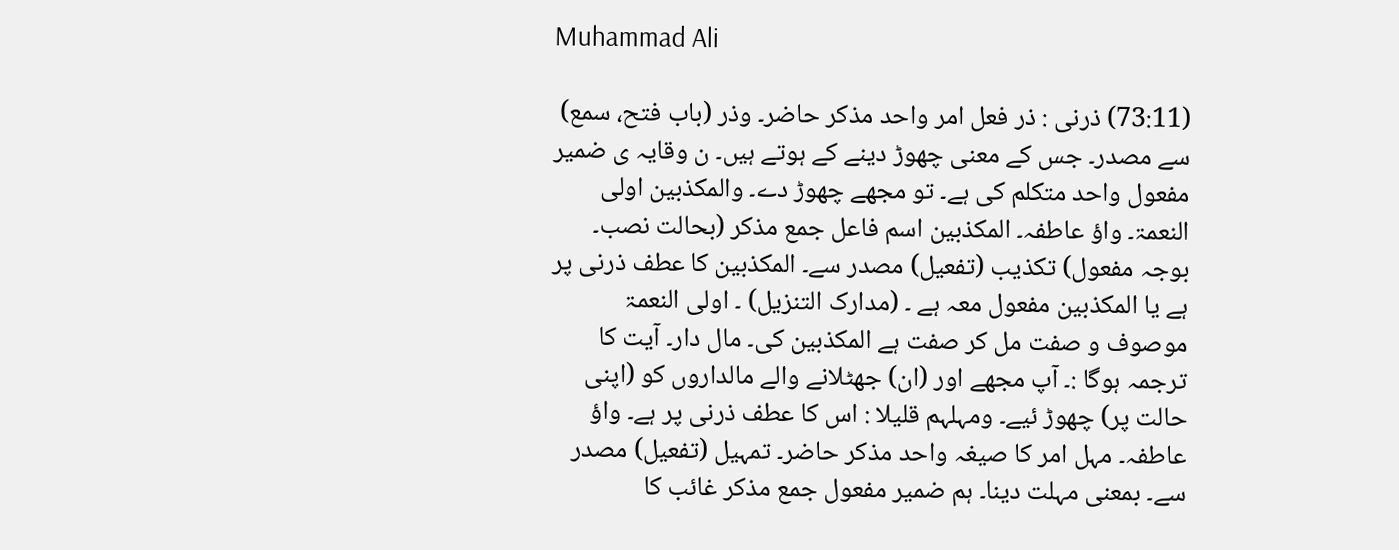Muhammad Ali

(73:11) ذرنی : ذر فعل امر واحد مذکر حاضر۔ وذر (باب فتح، سمع) سے مصدر۔ جس کے معنی چھوڑ دینے کے ہوتے ہیں۔ ن وقایہ ی ضمیر مفعول واحد متکلم کی ہے۔ تو مجھے چھوڑ دے۔ والمکذبین اولی النعمۃ۔ واؤ عاطفہ۔ المکذبین اسم فاعل جمع مذکر (بحالت نصب۔ بوجہ مفعول) تکذیب (تفعیل) مصدر سے۔ المکذبین کا عطف ذرنی پر ہے یا المکذبین مفعول معہ ہے ۔ (مدارک التنزیل) ۔ اولی النعمۃ موصوف و صفت مل کر صفت ہے المکذبین کی۔ مال دار۔ آیت کا ترجمہ ہوگا :۔ آپ مجھے اور (ان) جھٹلانے والے مالداروں کو (اپنی حالت پر) چھوڑ ئیے۔ ومہلہم قلیلا : اس کا عطف ذرنی پر ہے۔ واؤ عاطفہ۔ مہل امر کا صیغہ واحد مذکر حاضر۔ تمہیل (تفعیل) مصدر سے۔ بمعنی مہلت دینا۔ ہم ضمیر مفعول جمع مذکر غائب کا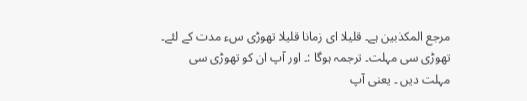مرجع المکذبین ہے۔ قلیلا ای زمانا قلیلا تھوڑی سء مدت کے لئے۔ تھوڑی سی مہلت۔ ترجمہ ہوگا :۔ اور آپ ان کو تھوڑی سی مہلت دیں ۔ یعنی آپ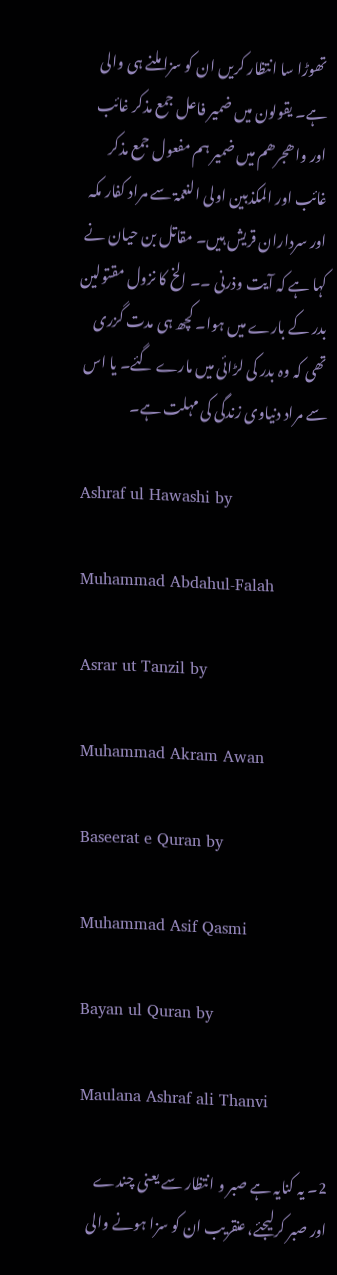تھوڑا سا انتظار کریں ان کو سزا ملنے ہی والی ہے۔ یقولون میں ضمیر فاعل جمع مذکر غائب اور واھجرھم میں ضمیر ہم مفعول جمع مذکر غائب اور المکذبین اولی النعمۃ سے مراد کفار مکہ اور سرداران قریش ہیں۔ مقاتل بن حیان نے کہا ہے کہ آیت وذرنی ۔۔ الخ کا نزول مقتولین بدر کے بارے میں ہوا۔ کچھ ہی مدت گزری تھی کہ وہ بدر کی لڑائی میں مارے گئے۔ یا اس سے مراد دنیاوی زندگی کی مہلت ہے۔

Ashraf ul Hawashi by

Muhammad Abdahul-Falah

Asrar ut Tanzil by

Muhammad Akram Awan

Baseerat e Quran by

Muhammad Asif Qasmi

Bayan ul Quran by

Maulana Ashraf ali Thanvi

2۔ یہ کنایہ ہے صبر و انتظار سے یعنی چندے اور صبر کرلیجئے، عنقریب ان کو سزا ہونے والی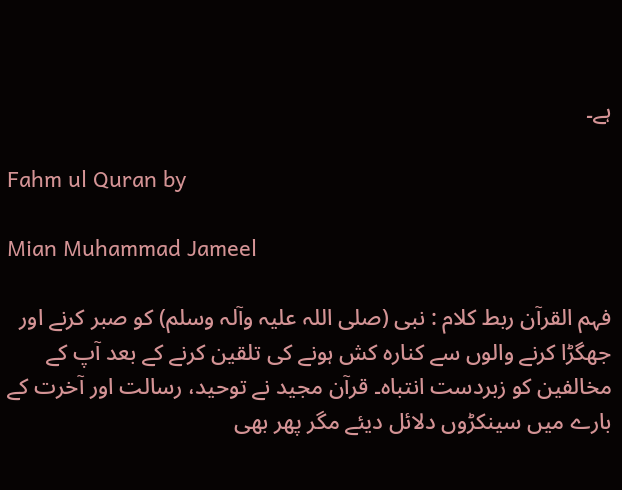ہے۔

Fahm ul Quran by

Mian Muhammad Jameel

فہم القرآن ربط کلام : نبی (صلی اللہ علیہ وآلہ وسلم) کو صبر کرنے اور جھگڑا کرنے والوں سے کنارہ کش ہونے کی تلقین کرنے کے بعد آپ کے مخالفین کو زبردست انتباہ۔ قرآن مجید نے توحید، رسالت اور آخرت کے بارے میں سینکڑوں دلائل دیئے مگر پھر بھی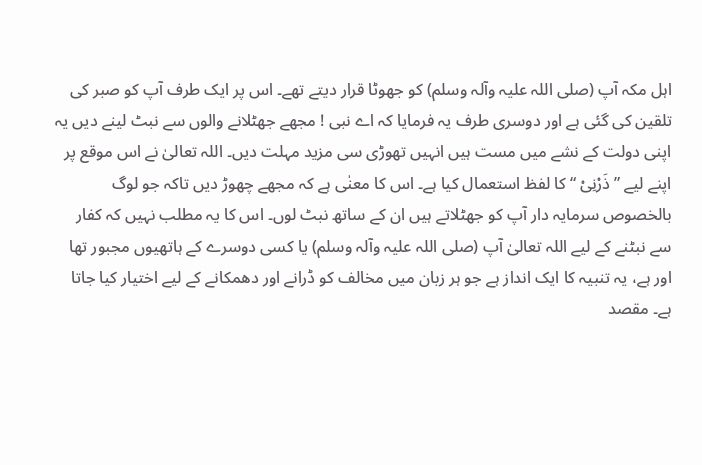اہل مکہ آپ (صلی اللہ علیہ وآلہ وسلم) کو جھوٹا قرار دیتے تھے۔ اس پر ایک طرف آپ کو صبر کی تلقین کی گئی ہے اور دوسری طرف یہ فرمایا کہ اے نبی ! مجھے جھٹلانے والوں سے نبٹ لینے دیں یہ اپنی دولت کے نشے میں مست ہیں انہیں تھوڑی سی مزید مہلت دیں۔ اللہ تعالیٰ نے اس موقع پر اپنے لیے ” ذَرْنِیْ “ کا لفظ استعمال کیا ہے۔ اس کا معنٰی ہے کہ مجھے چھوڑ دیں تاکہ جو لوگ بالخصوص سرمایہ دار آپ کو جھٹلاتے ہیں ان کے ساتھ نبٹ لوں۔ اس کا یہ مطلب نہیں کہ کفار سے نبٹنے کے لیے اللہ تعالیٰ آپ (صلی اللہ علیہ وآلہ وسلم) یا کسی دوسرے کے ہاتھیوں مجبور تھا اور ہے، یہ تنبیہ کا ایک انداز ہے جو ہر زبان میں مخالف کو ڈرانے اور دھمکانے کے لیے اختیار کیا جاتا ہے۔ مقصد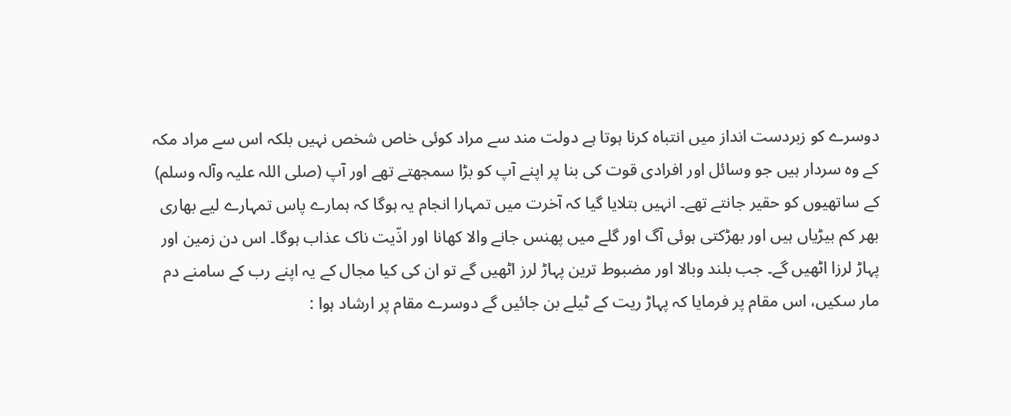دوسرے کو زبردست انداز میں انتباہ کرنا ہوتا ہے دولت مند سے مراد کوئی خاص شخص نہیں بلکہ اس سے مراد مکہ کے وہ سردار ہیں جو وسائل اور افرادی قوت کی بنا پر اپنے آپ کو بڑا سمجھتے تھے اور آپ (صلی اللہ علیہ وآلہ وسلم) کے ساتھیوں کو حقیر جانتے تھے۔ انہیں بتلایا گیا کہ آخرت میں تمہارا انجام یہ ہوگا کہ ہمارے پاس تمہارے لیے بھاری بھر کم بیڑیاں ہیں اور بھڑکتی ہوئی آگ اور گلے میں پھنس جانے والا کھانا اور اذّیت ناک عذاب ہوگا۔ اس دن زمین اور پہاڑ لرزا اٹھیں گے۔ جب بلند وبالا اور مضبوط ترین پہاڑ لرز اٹھیں گے تو ان کی کیا مجال کے یہ اپنے رب کے سامنے دم مار سکیں، اس مقام پر فرمایا کہ پہاڑ ریت کے ٹیلے بن جائیں گے دوسرے مقام پر ارشاد ہوا :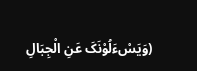(وَیَسْءَلُوْنَکَ عَنِ الْجِبَالِ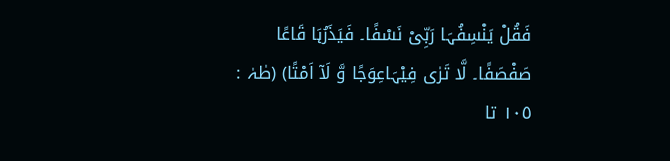فَقُلْ یَنْسِفُہَا رَبِّیْ نَسْفًا۔ فَیَذَرُہَا قَاعًا صَفْصَفًا۔ لَّا تَرٰی فِیْہَاعِوَجًا وَّ لَآ اَمْتًا) (طٰہٰ : ١٠٥ تا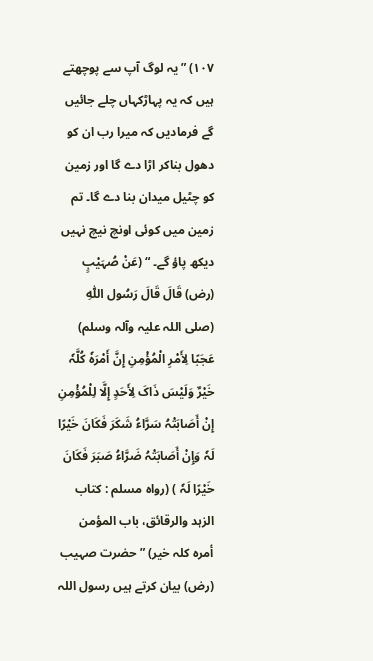١٠٧) ” یہ لوگ آپ سے پوچھتے ہیں کہ یہ پہاڑکہاں چلے جائیں گے فرمادیں کہ میرا رب ان کو دھول بناکر اڑا دے گا اور زمین کو چٹیل میدان بنا دے گا۔ تم زمین میں کوئی اونچ نیچ نہیں دیکھ پاؤ گے۔ “ (عَنْ صُہَیْبٍ (رض) قَالَ قَالَ رَسُول اللّٰہِ (صلی اللہ علیہ وآلہ وسلم) عَجَبًا لِأَمْرِ الْمُؤْمِنِ إِنَّ أَمْرَہٗ کُلَّہٗ خَیْرٌ وَلَیْسَ ذَاکَ لِأَحَدٍ إِلَّا لِلْمُؤْمِنِ إِنْ أَصَابَتْہُ سَرَّاءُ شَکَرَ فَکَانَ خَیْرًا لَہٗ وَإِنْ أَصَابَتْہُ ضَرَّاءُ صَبَرَ فَکَانَ خَیْرًا لَہٗ ) (رواہ مسلم : کتاب الزہد والرقائق، باب المؤمن أمرہ کلہ خیر) ” حضرت صہیب (رض) بیان کرتے ہیں رسول اللہ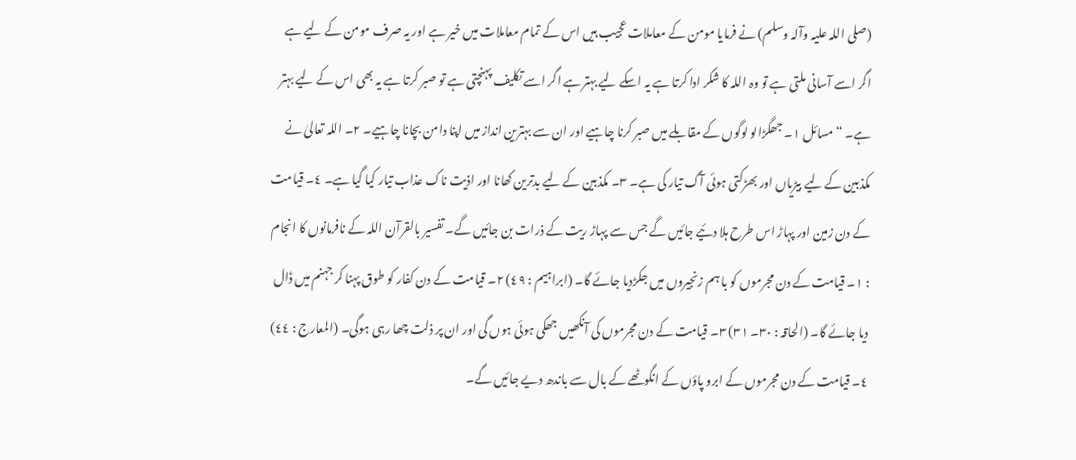(صلی اللہ علیہ وآلہ وسلم) نے فرمایا مومن کے معاملات عجیب ہیں اس کے تمام معاملات میں خیر ہے اور یہ صرف مومن کے لیے ہے اگر اسے آسانی ملتی ہے تو وہ اللہ کا شکر ادا کرتا ہے یہ اسکے لیے بہتر ہے اگر اسے تکلیف پہنچتی ہے تو صبر کرتا ہے یہ بھی اس کے لیے بہتر ہے۔ “ مسائل ١۔ جھگڑالو لوگوں کے مقابلے میں صبر کرنا چاہیے اور ان سے بہترین انداز میں اپنا دامن بچانا چاہیے۔ ٢۔ اللہ تعالیٰ نے مکذبین کے لیے بیڑیاں اور بھڑکتی ہوئی آگ تیار کی ہے۔ ٣۔ مکذبین کے لیے بدترین کھانا اور اذیت ناک عذاب تیار کیا گیا ہے۔ ٤۔ قیامت کے دن زمین اور پہاڑ اس طرح ہلا دئیے جائیں گے جس سے پہاڑ ریت کے ذرات بن جائیں گے۔ تفسیر بالقرآن اللہ کے نافرمانوں کا انجام : ١۔ قیامت کے دن مجرموں کو با ہم زنجیروں میں جکڑدیا جائے گا۔ (ابراہیم : ٤٩) ٢۔ قیامت کے دن کفار کو طوق پہنا کر جہنم میں ڈال دیا جائے گا۔ (الحاقہ : ٣٠۔ ٣١) ٣۔ قیامت کے دن مجرموں کی آنکھیں جھکی ہوئی ہوں گی اور ان پر ذلت چھا رہی ہوگی۔ (المعارج : ٤٤) ٤۔ قیامت کے دن مجرموں کے ابرو پاؤں کے انگوٹھے کے بال سے باندھ دیے جائیں گے۔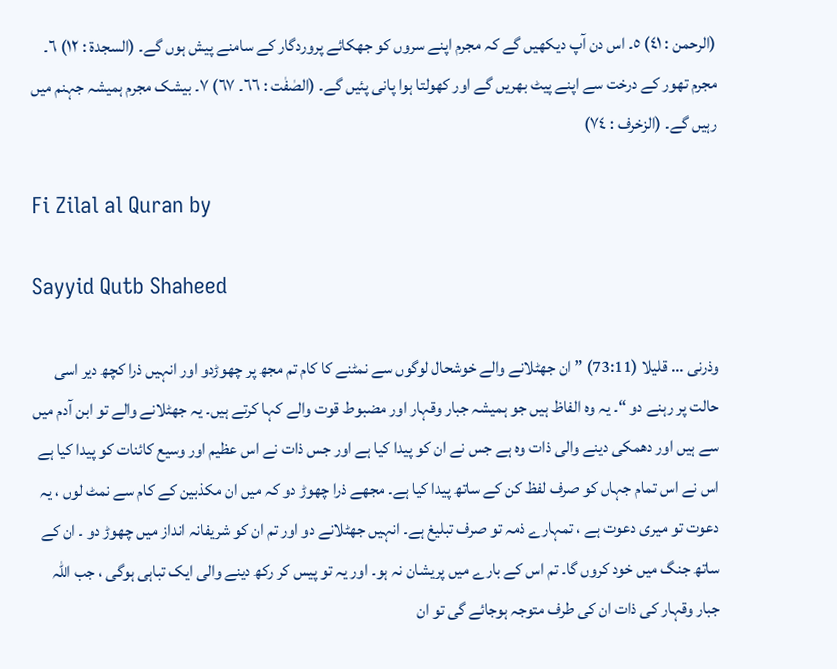(الرحمن : ٤١) ٥۔ اس دن آپ دیکھیں گے کہ مجرم اپنے سروں کو جھکائے پروردگار کے سامنے پیش ہوں گے۔ (السجدۃ : ١٢) ٦۔ مجرم تھور کے درخت سے اپنے پیٹ بھریں گے اور کھولتا ہوا پانی پئیں گے۔ (الصٰفٰت : ٦٦۔ ٦٧) ٧۔ بیشک مجرم ہمیشہ جہنم میں رہیں گے۔ (الزخرف : ٧٤)

Fi Zilal al Quran by

Sayyid Qutb Shaheed

وذرنی ... قلیلا (73:11) ” ان جھٹلانے والے خوشحال لوگوں سے نمٹنے کا کام تم مجھ پر چھوڑدو اور انہیں ذرا کچھ دیر اسی حالت پر رہنے دو “۔ یہ وہ الفاظ ہیں جو ہمیشہ جبار وقہار اور مضبوط قوت والے کہا کرتے ہیں۔ یہ جھٹلانے والے تو ابن آدم میں سے ہیں اور دھمکی دینے والی ذات وہ ہے جس نے ان کو پیدا کیا ہے اور جس ذات نے اس عظیم اور وسیع کائنات کو پیدا کیا ہے اس نے اس تمام جہاں کو صرف لفظ کن کے ساتھ پیدا کیا ہے۔ مجھے ذرا چھوڑ دو کہ میں ان مکذبین کے کام سے نمٹ لوں ، یہ دعوت تو میری دعوت ہے ، تمہارے ذمہ تو صرف تبلیغ ہے۔ انہیں جھٹلانے دو اور تم ان کو شریفانہ انداز میں چھوڑ دو ۔ ان کے ساتھ جنگ میں خود کروں گا۔ تم اس کے بارے میں پریشان نہ ہو۔ اور یہ تو پیس کر رکھ دینے والی ایک تباہی ہوگی ، جب اللہ جبار وقہار کی ذات ان کی طرف متوجہ ہوجائے گی تو ان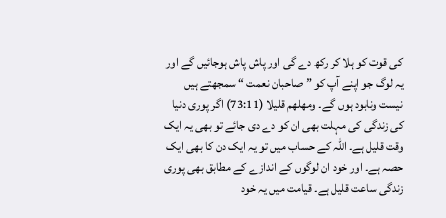کی قوت کو ہلا کر رکھ دے گی اور پاش پاش ہوجائیں گے اور یہ لوگ جو اپنے آپ کو ” صاحبان نعمت “ سمجھتے ہیں نیست ونابود ہوں گے۔ ومھلھم قلیلا (73:11) اگر پوری دنیا کی زندگی کی مہلت بھی ان کو دے دی جائے تو بھی یہ ایک وقت قلیل ہے۔ اللہ کے حساب میں تو یہ ایک دن کا بھی ایک حصہ ہے۔ اور خود ان لوگوں کے اندازے کے مطابق بھی پوری زندگی ساعت قلیل ہے۔ قیامت میں یہ خود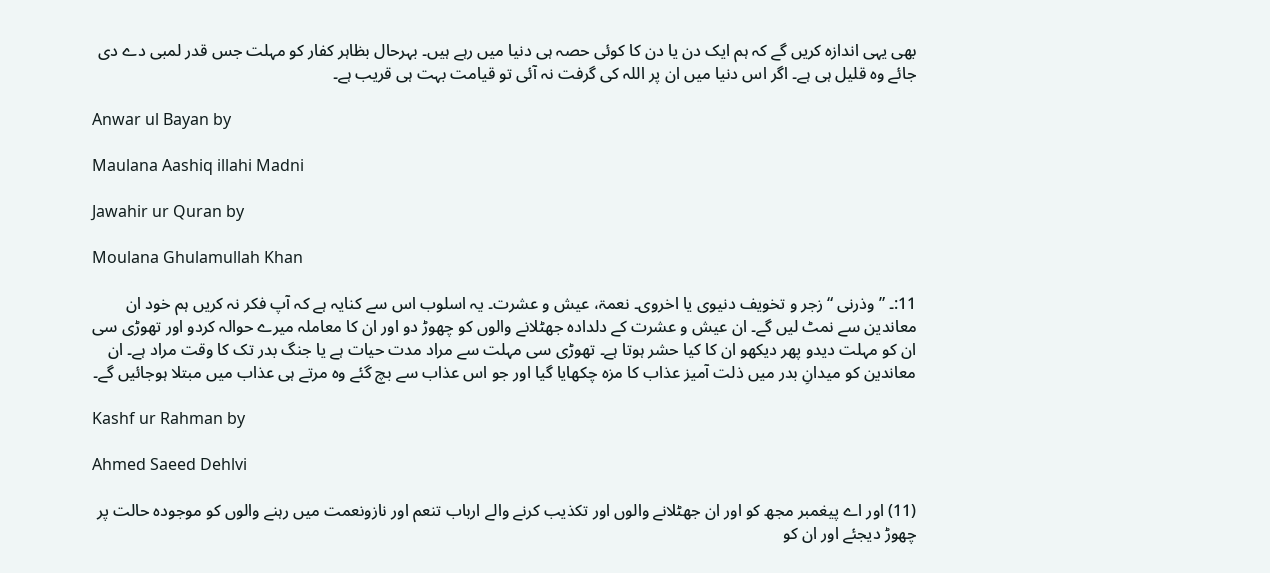بھی یہی اندازہ کریں گے کہ ہم ایک دن یا دن کا کوئی حصہ ہی دنیا میں رہے ہیں۔ بہرحال بظاہر کفار کو مہلت جس قدر لمبی دے دی جائے وہ قلیل ہی ہے۔ اگر اس دنیا میں ان پر اللہ کی گرفت نہ آئی تو قیامت بہت ہی قریب ہے۔

Anwar ul Bayan by

Maulana Aashiq illahi Madni

Jawahir ur Quran by

Moulana Ghulamullah Khan

11:۔ ” وذرنی “ زجر و تخویف دنیوی یا اخروی۔ نعمۃ، عیش و عشرت۔ یہ اسلوب اس سے کنایہ ہے کہ آپ فکر نہ کریں ہم خود ان معاندین سے نمٹ لیں گے۔ ان عیش و عشرت کے دلدادہ جھٹلانے والوں کو چھوڑ دو اور ان کا معاملہ میرے حوالہ کردو اور تھوڑی سی ان کو مہلت دیدو پھر دیکھو ان کا کیا حشر ہوتا ہے۔ تھوڑی سی مہلت سے مراد مدت حیات ہے یا جنگ بدر تک کا وقت مراد ہے۔ ان معاندین کو میدانِ بدر میں ذلت آمیز عذاب کا مزہ چکھایا گیا اور جو اس عذاب سے بچ گئے وہ مرتے ہی عذاب میں مبتلا ہوجائیں گے۔

Kashf ur Rahman by

Ahmed Saeed Dehlvi

(11) اور اے پیغمبر مجھ کو اور ان جھٹلانے والوں اور تکذیب کرنے والے ارباب تنعم اور نازونعمت میں رہنے والوں کو موجودہ حالت پر چھوڑ دیجئے اور ان کو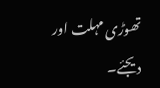تھوڑی مہلت اور دیجئے۔